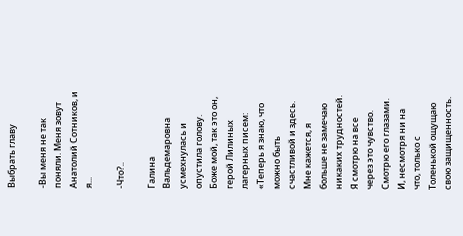Выбрать главу

-Вы меня не так поняли. Меня зовут Анатолий Сотников, и я...

-Что?..

Галина Вальдемаровна усмехнулась и опустила голову. Боже мой, так это он, герой Лилиных лагерных писем: «Теперь я знаю, что можно быть счастливой и здесь. Мне кажется, я больше не замечаю никаких трудностей. Я смотрю на все через это чувство. Смотрю его глазами. И, несмотря ни на что, только с Толенькой ощущаю свою защищенность.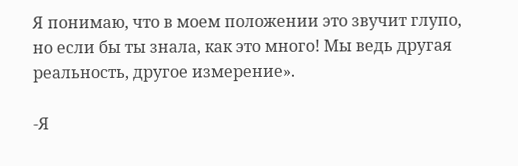Я понимаю, что в моем положении это звучит глупо, но если бы ты знала, как это много! Мы ведь другая реальность, другое измерение».

-Я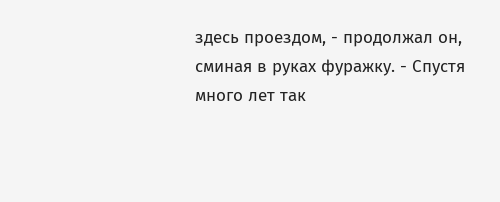здесь проездом, - продолжал он, сминая в руках фуражку. - Спустя много лет так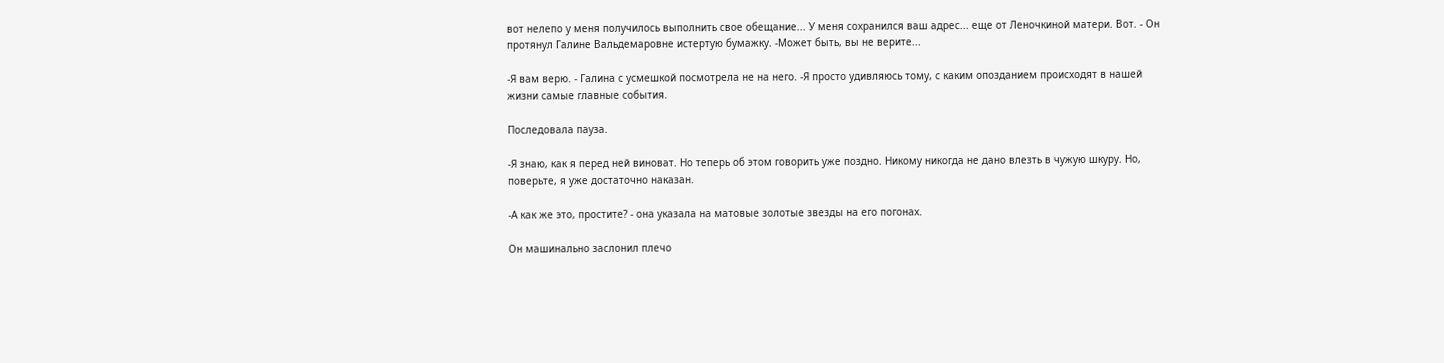вот нелепо у меня получилось выполнить свое обещание... У меня сохранился ваш адрес... еще от Леночкиной матери. Вот. - Он протянул Галине Вальдемаровне истертую бумажку. -Может быть, вы не верите...

-Я вам верю. - Галина с усмешкой посмотрела не на него. -Я просто удивляюсь тому, с каким опозданием происходят в нашей жизни самые главные события.

Последовала пауза.

-Я знаю, как я перед ней виноват. Но теперь об этом говорить уже поздно. Никому никогда не дано влезть в чужую шкуру. Но, поверьте, я уже достаточно наказан.

-А как же это, простите? - она указала на матовые золотые звезды на его погонах.

Он машинально заслонил плечо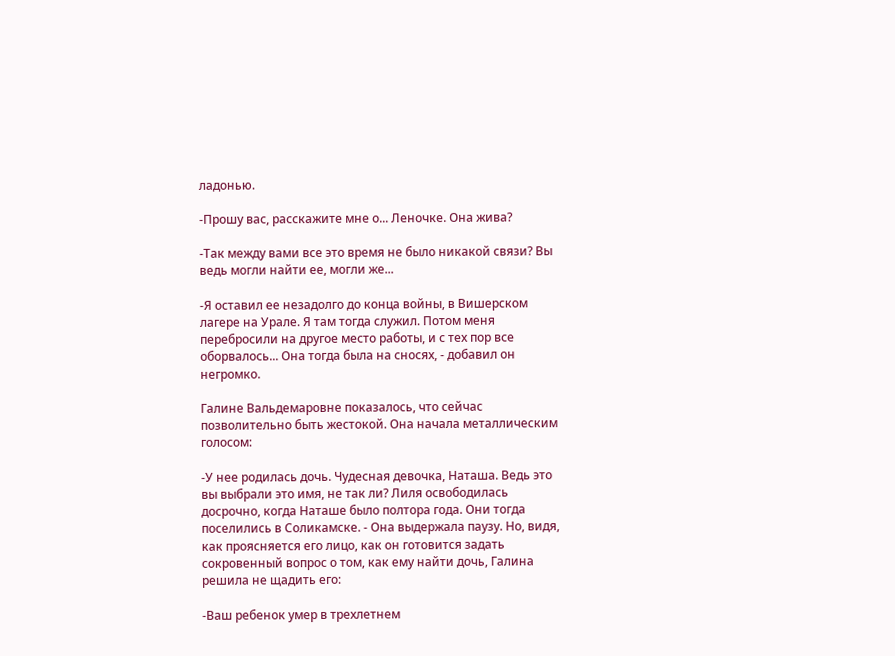ладонью.

-Прошу вас, расскажите мне о... Леночке. Она жива?

-Так между вами все это время не было никакой связи? Вы ведь могли найти ее, могли же...

-Я оставил ее незадолго до конца войны, в Вишерском лагере на Урале. Я там тогда служил. Потом меня перебросили на другое место работы, и с тех пор все оборвалось... Она тогда была на сносях, - добавил он негромко.

Галине Вальдемаровне показалось, что сейчас позволительно быть жестокой. Она начала металлическим голосом:

-У нее родилась дочь. Чудесная девочка, Наташа. Ведь это вы выбрали это имя, не так ли? Лиля освободилась досрочно, когда Наташе было полтора года. Они тогда поселились в Соликамске. - Она выдержала паузу. Но, видя, как проясняется его лицо, как он готовится задать сокровенный вопрос о том, как ему найти дочь, Галина решила не щадить его:

-Ваш ребенок умер в трехлетнем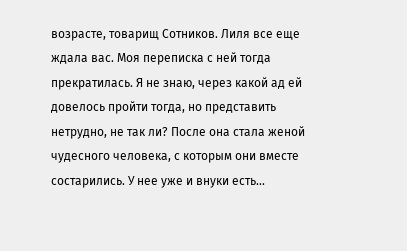возрасте, товарищ Сотников. Лиля все еще ждала вас. Моя переписка с ней тогда прекратилась. Я не знаю, через какой ад ей довелось пройти тогда, но представить нетрудно, не так ли? После она стала женой чудесного человека, с которым они вместе состарились. У нее уже и внуки есть...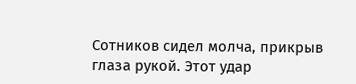Сотников сидел молча, прикрыв глаза рукой. Этот удар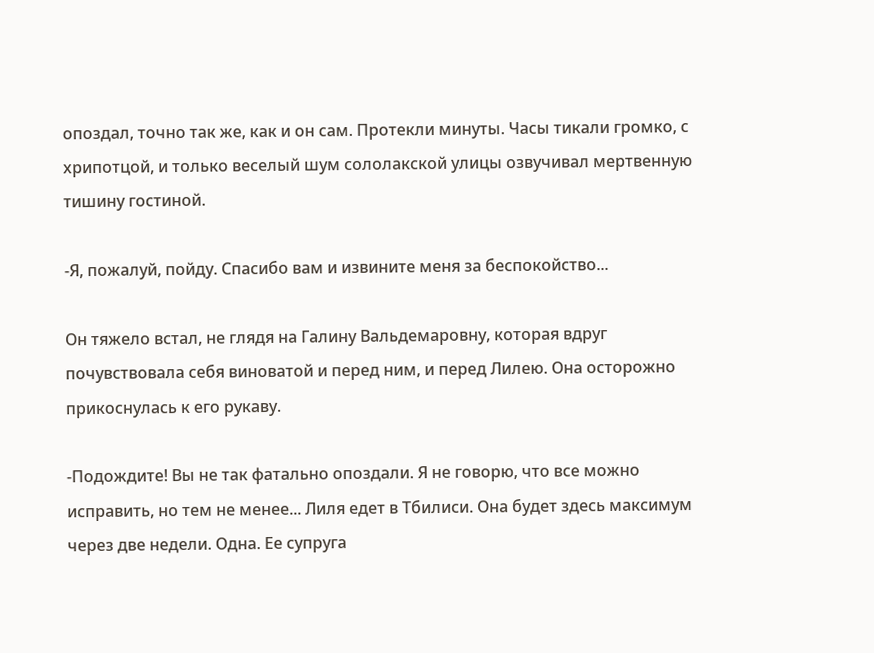опоздал, точно так же, как и он сам. Протекли минуты. Часы тикали громко, с хрипотцой, и только веселый шум сололакской улицы озвучивал мертвенную тишину гостиной.

-Я, пожалуй, пойду. Спасибо вам и извините меня за беспокойство...

Он тяжело встал, не глядя на Галину Вальдемаровну, которая вдруг почувствовала себя виноватой и перед ним, и перед Лилею. Она осторожно прикоснулась к его рукаву.

-Подождите! Вы не так фатально опоздали. Я не говорю, что все можно исправить, но тем не менее... Лиля едет в Тбилиси. Она будет здесь максимум через две недели. Одна. Ее супруга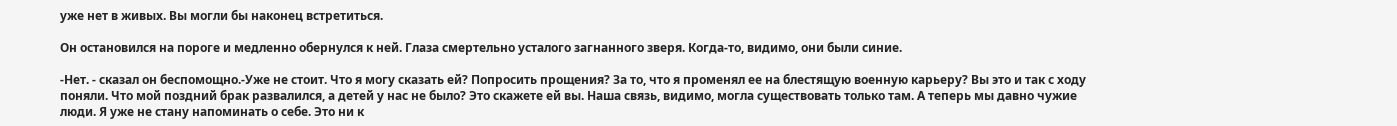уже нет в живых. Вы могли бы наконец встретиться.

Он остановился на пороге и медленно обернулся к ней. Глаза смертельно усталого загнанного зверя. Когда-то, видимо, они были синие.

-Нет. - сказал он беспомощно.-Уже не стоит. Что я могу сказать ей? Попросить прощения? За то, что я променял ее на блестящую военную карьеру? Вы это и так с ходу поняли. Что мой поздний брак развалился, а детей у нас не было? Это скажете ей вы. Наша связь, видимо, могла существовать только там. А теперь мы давно чужие люди. Я уже не стану напоминать о себе. Это ни к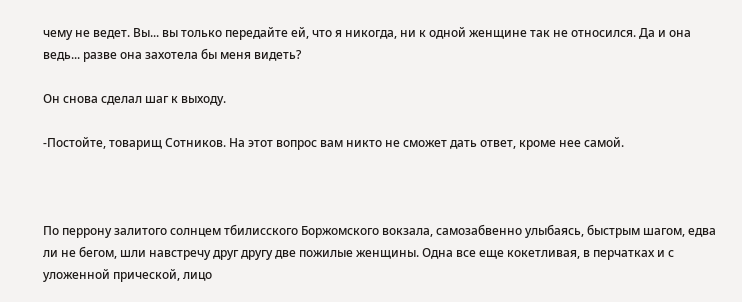чему не ведет. Вы... вы только передайте ей, что я никогда, ни к одной женщине так не относился. Да и она ведь... разве она захотела бы меня видеть?

Он снова сделал шаг к выходу.

-Постойте, товарищ Сотников. На этот вопрос вам никто не сможет дать ответ, кроме нее самой.



По перрону залитого солнцем тбилисского Боржомского вокзала, самозабвенно улыбаясь, быстрым шагом, едва ли не бегом, шли навстречу друг другу две пожилые женщины. Одна все еще кокетливая, в перчатках и с уложенной прической, лицо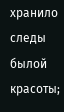хранило следы былой красоты;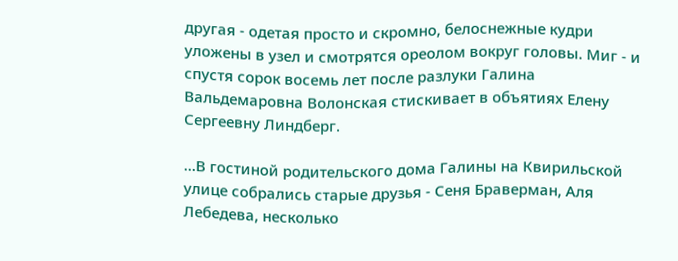другая - одетая просто и скромно, белоснежные кудри уложены в узел и смотрятся ореолом вокруг головы. Миг - и спустя сорок восемь лет после разлуки Галина Вальдемаровна Волонская стискивает в объятиях Елену Сергеевну Линдберг.

...В гостиной родительского дома Галины на Квирильской улице собрались старые друзья - Сеня Браверман, Аля Лебедева, несколько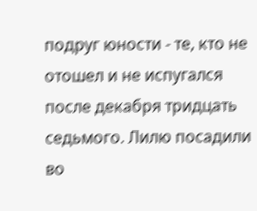подруг юности - те, кто не отошел и не испугался после декабря тридцать седьмого. Лилю посадили во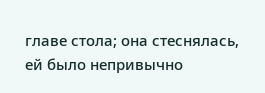главе стола; она стеснялась, ей было непривычно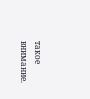такое внимание.